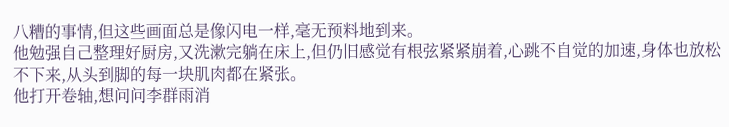八糟的事情,但这些画面总是像闪电一样,毫无预料地到来。
他勉强自己整理好厨房,又洗漱完躺在床上,但仍旧感觉有根弦紧紧崩着,心跳不自觉的加速,身体也放松不下来,从头到脚的每一块肌肉都在紧张。
他打开卷轴,想问问李群雨消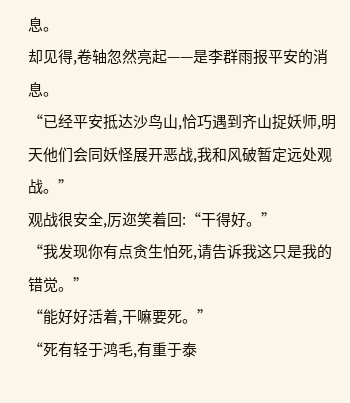息。
却见得,卷轴忽然亮起——是李群雨报平安的消息。
“已经平安抵达沙鸟山,恰巧遇到齐山捉妖师,明天他们会同妖怪展开恶战,我和风破暂定远处观战。”
观战很安全,厉迩笑着回:“干得好。”
“我发现你有点贪生怕死,请告诉我这只是我的错觉。”
“能好好活着,干嘛要死。”
“死有轻于鸿毛,有重于泰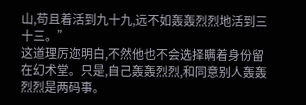山,苟且着活到九十九,远不如轰轰烈烈地活到三十三。”
这道理厉迩明白,不然他也不会选择瞒着身份留在幻术堂。只是,自己轰轰烈烈,和同意别人轰轰烈烈是两码事。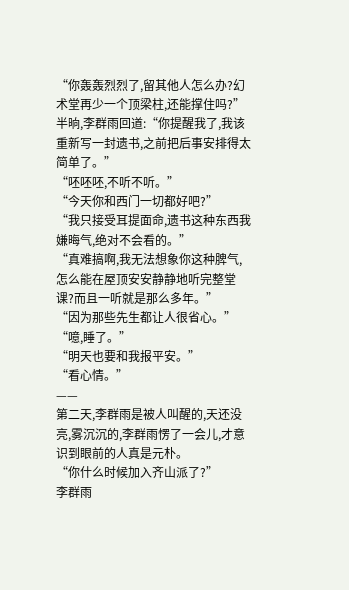“你轰轰烈烈了,留其他人怎么办?幻术堂再少一个顶梁柱,还能撑住吗?”
半晌,李群雨回道:“你提醒我了,我该重新写一封遗书,之前把后事安排得太简单了。”
“呸呸呸,不听不听。”
“今天你和西门一切都好吧?”
“我只接受耳提面命,遗书这种东西我嫌晦气,绝对不会看的。”
“真难搞啊,我无法想象你这种脾气,怎么能在屋顶安安静静地听完整堂课?而且一听就是那么多年。”
“因为那些先生都让人很省心。”
“噫,睡了。”
“明天也要和我报平安。”
“看心情。”
——
第二天,李群雨是被人叫醒的,天还没亮,雾沉沉的,李群雨愣了一会儿,才意识到眼前的人真是元朴。
“你什么时候加入齐山派了?”
李群雨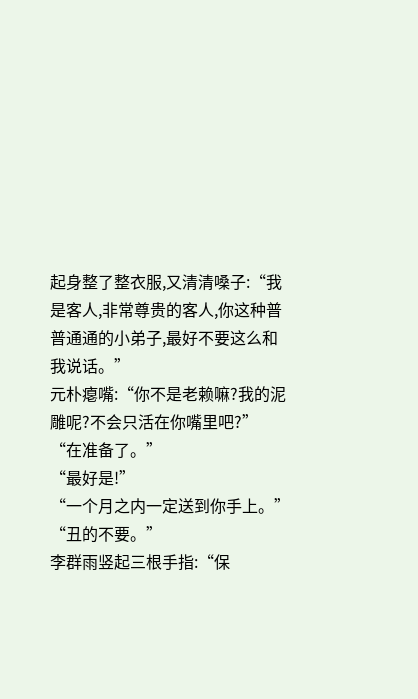起身整了整衣服,又清清嗓子:“我是客人,非常尊贵的客人,你这种普普通通的小弟子,最好不要这么和我说话。”
元朴瘪嘴:“你不是老赖嘛?我的泥雕呢?不会只活在你嘴里吧?”
“在准备了。”
“最好是!”
“一个月之内一定送到你手上。”
“丑的不要。”
李群雨竖起三根手指:“保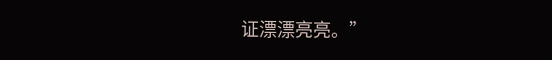证漂漂亮亮。”